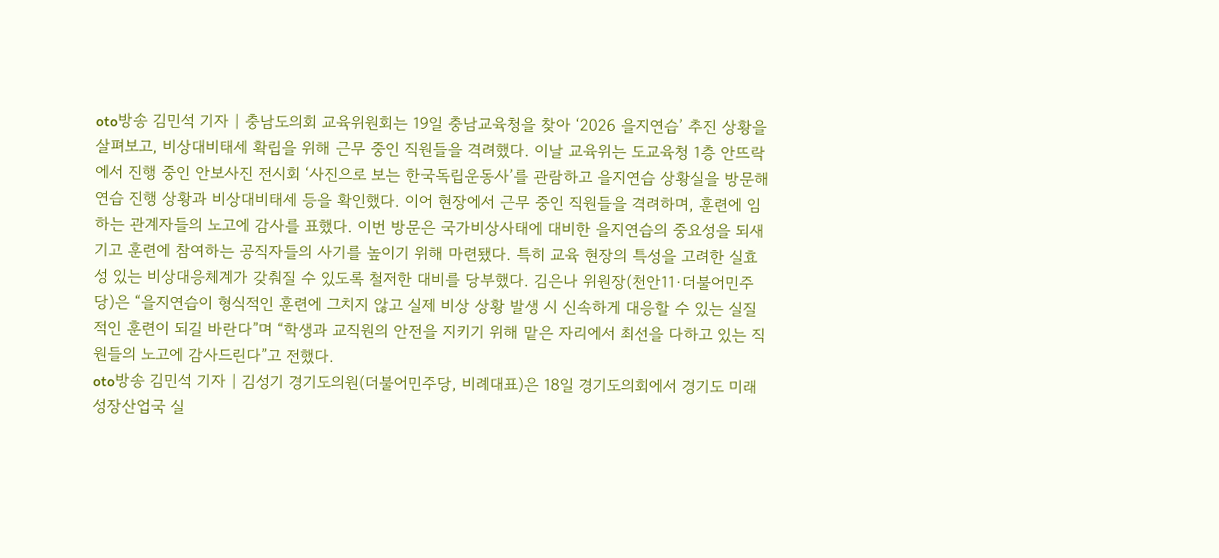oto방송 김민석 기자 | 충남도의회 교육위원회는 19일 충남교육청을 찾아 ‘2026 을지연습’ 추진 상황을 살펴보고, 비상대비태세 확립을 위해 근무 중인 직원들을 격려했다. 이날 교육위는 도교육청 1층 안뜨락에서 진행 중인 안보사진 전시회 ‘사진으로 보는 한국독립운동사’를 관람하고 을지연습 상황실을 방문해 연습 진행 상황과 비상대비태세 등을 확인했다. 이어 현장에서 근무 중인 직원들을 격려하며, 훈련에 임하는 관계자들의 노고에 감사를 표했다. 이번 방문은 국가비상사태에 대비한 을지연습의 중요성을 되새기고 훈련에 참여하는 공직자들의 사기를 높이기 위해 마련됐다. 특히 교육 현장의 특성을 고려한 실효성 있는 비상대응체계가 갖춰질 수 있도록 철저한 대비를 당부했다. 김은나 위원장(천안11·더불어민주당)은 “을지연습이 형식적인 훈련에 그치지 않고 실제 비상 상황 발생 시 신속하게 대응할 수 있는 실질적인 훈련이 되길 바란다”며 “학생과 교직원의 안전을 지키기 위해 맡은 자리에서 최선을 다하고 있는 직원들의 노고에 감사드린다”고 전했다.
oto방송 김민석 기자 | 김성기 경기도의원(더불어민주당, 비례대표)은 18일 경기도의회에서 경기도 미래성장산업국 실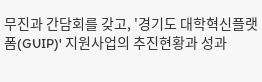무진과 간담회를 갖고, '경기도 대학혁신플랫폼(GUIP)' 지원사업의 추진현황과 성과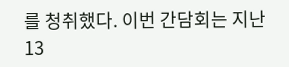를 청취했다. 이번 간담회는 지난 13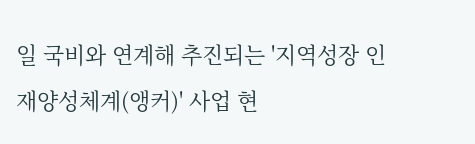일 국비와 연계해 추진되는 '지역성장 인재양성체계(앵커)' 사업 현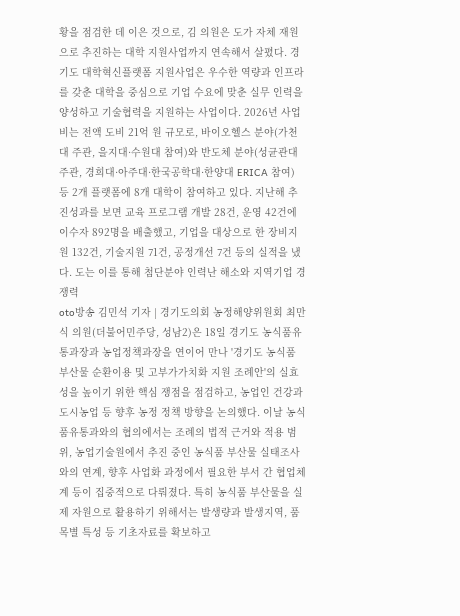황을 점검한 데 이은 것으로, 김 의원은 도가 자체 재원으로 추진하는 대학 지원사업까지 연속해서 살폈다. 경기도 대학혁신플랫폼 지원사업은 우수한 역량과 인프라를 갖춘 대학을 중심으로 기업 수요에 맞춘 실무 인력을 양성하고 기술협력을 지원하는 사업이다. 2026년 사업비는 전액 도비 21억 원 규모로, 바이오헬스 분야(가천대 주관, 을지대·수원대 참여)와 반도체 분야(성균관대 주관, 경희대·아주대·한국공학대·한양대 ERICA 참여) 등 2개 플랫폼에 8개 대학이 참여하고 있다. 지난해 추진성과를 보면 교육 프로그램 개발 28건, 운영 42건에 이수자 892명을 배출했고, 기업을 대상으로 한 장비지원 132건, 기술지원 71건, 공정개선 7건 등의 실적을 냈다. 도는 이를 통해 첨단분야 인력난 해소와 지역기업 경쟁력
oto방송 김민석 기자 | 경기도의회 농정해양위원회 최만식 의원(더불어민주당, 성남2)은 18일 경기도 농식품유통과장과 농업정책과장을 연이어 만나 '경기도 농식품 부산물 순환이용 및 고부가가치화 지원 조례안'의 실효성을 높이기 위한 핵심 쟁점을 점검하고, 농업인 건강과 도시농업 등 향후 농정 정책 방향을 논의했다. 이날 농식품유통과와의 협의에서는 조례의 법적 근거와 적용 범위, 농업기술원에서 추진 중인 농식품 부산물 실태조사와의 연계, 향후 사업화 과정에서 필요한 부서 간 협업체계 등이 집중적으로 다뤄졌다. 특히 농식품 부산물을 실제 자원으로 활용하기 위해서는 발생량과 발생지역, 품목별 특성 등 기초자료를 확보하고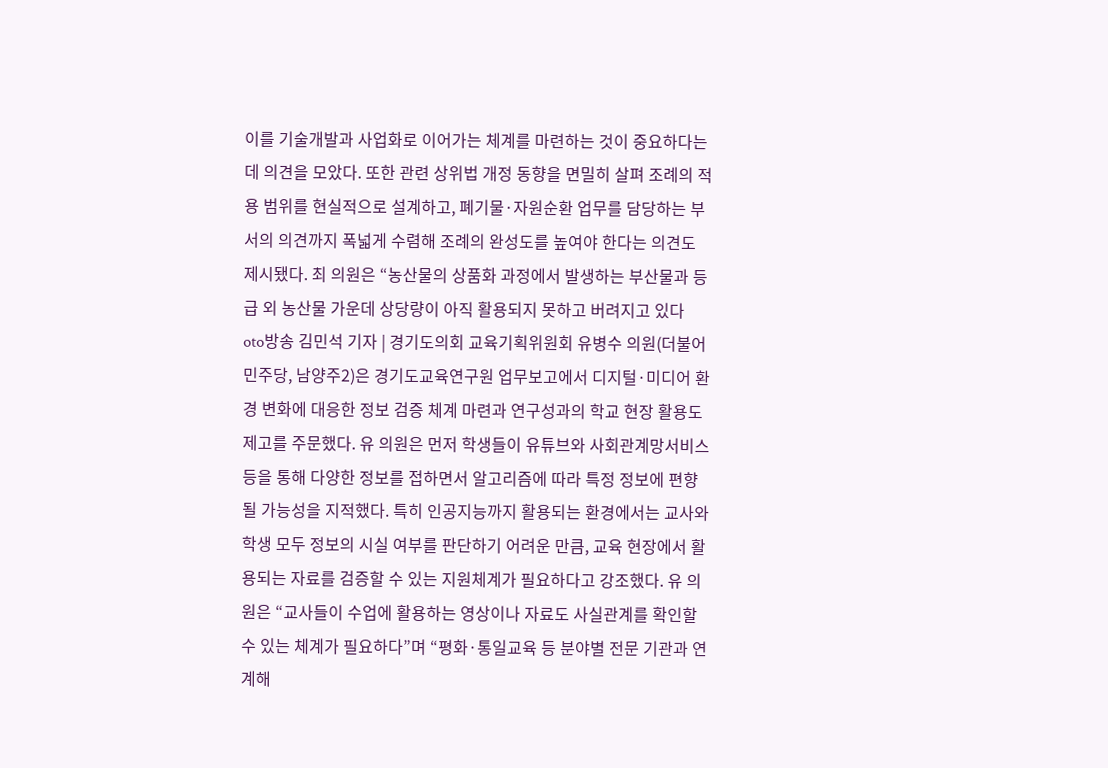이를 기술개발과 사업화로 이어가는 체계를 마련하는 것이 중요하다는 데 의견을 모았다. 또한 관련 상위법 개정 동향을 면밀히 살펴 조례의 적용 범위를 현실적으로 설계하고, 폐기물·자원순환 업무를 담당하는 부서의 의견까지 폭넓게 수렴해 조례의 완성도를 높여야 한다는 의견도 제시됐다. 최 의원은 “농산물의 상품화 과정에서 발생하는 부산물과 등급 외 농산물 가운데 상당량이 아직 활용되지 못하고 버려지고 있다
oto방송 김민석 기자 | 경기도의회 교육기획위원회 유병수 의원(더불어민주당, 남양주2)은 경기도교육연구원 업무보고에서 디지털·미디어 환경 변화에 대응한 정보 검증 체계 마련과 연구성과의 학교 현장 활용도 제고를 주문했다. 유 의원은 먼저 학생들이 유튜브와 사회관계망서비스 등을 통해 다양한 정보를 접하면서 알고리즘에 따라 특정 정보에 편향될 가능성을 지적했다. 특히 인공지능까지 활용되는 환경에서는 교사와 학생 모두 정보의 시실 여부를 판단하기 어려운 만큼, 교육 현장에서 활용되는 자료를 검증할 수 있는 지원체계가 필요하다고 강조했다. 유 의원은 “교사들이 수업에 활용하는 영상이나 자료도 사실관계를 확인할 수 있는 체계가 필요하다”며 “평화·통일교육 등 분야별 전문 기관과 연계해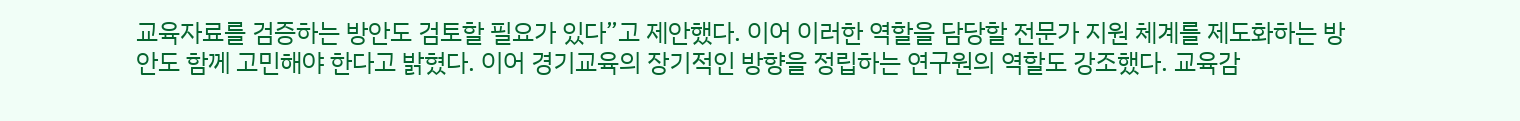교육자료를 검증하는 방안도 검토할 필요가 있다”고 제안했다. 이어 이러한 역할을 담당할 전문가 지원 체계를 제도화하는 방안도 함께 고민해야 한다고 밝혔다. 이어 경기교육의 장기적인 방향을 정립하는 연구원의 역할도 강조했다. 교육감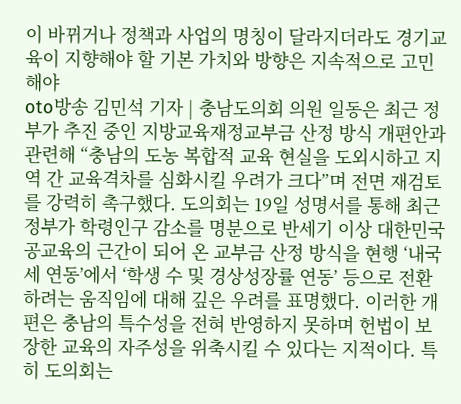이 바뀌거나 정책과 사업의 명칭이 달라지더라도 경기교육이 지향해야 할 기본 가치와 방향은 지속적으로 고민해야
oto방송 김민석 기자 | 충남도의회 의원 일동은 최근 정부가 추진 중인 지방교육재정교부금 산정 방식 개편안과 관련해 “충남의 도농 복합적 교육 현실을 도외시하고 지역 간 교육격차를 심화시킬 우려가 크다”며 전면 재검토를 강력히 촉구했다. 도의회는 19일 성명서를 통해 최근 정부가 학령인구 감소를 명분으로 반세기 이상 대한민국 공교육의 근간이 되어 온 교부금 산정 방식을 현행 ‘내국세 연동’에서 ‘학생 수 및 경상성장률 연동’ 등으로 전환하려는 움직임에 대해 깊은 우려를 표명했다. 이러한 개편은 충남의 특수성을 전혀 반영하지 못하며 헌법이 보장한 교육의 자주성을 위축시킬 수 있다는 지적이다. 특히 도의회는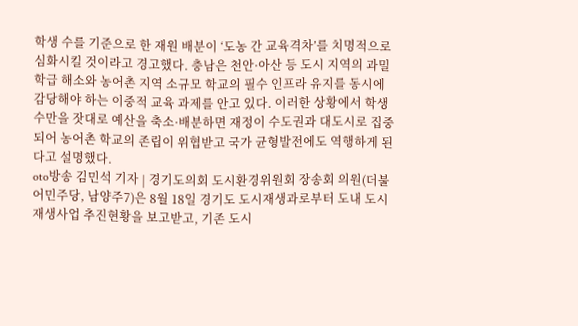학생 수를 기준으로 한 재원 배분이 ‘도농 간 교육격차’를 치명적으로 심화시킬 것이라고 경고했다. 충남은 천안·아산 등 도시 지역의 과밀학급 해소와 농어촌 지역 소규모 학교의 필수 인프라 유지를 동시에 감당해야 하는 이중적 교육 과제를 안고 있다. 이러한 상황에서 학생 수만을 잣대로 예산을 축소·배분하면 재정이 수도권과 대도시로 집중되어 농어촌 학교의 존립이 위협받고 국가 균형발전에도 역행하게 된다고 설명했다.
oto방송 김민석 기자 | 경기도의회 도시환경위원회 장송회 의원(더불어민주당, 남양주7)은 8월 18일 경기도 도시재생과로부터 도내 도시재생사업 추진현황을 보고받고, 기존 도시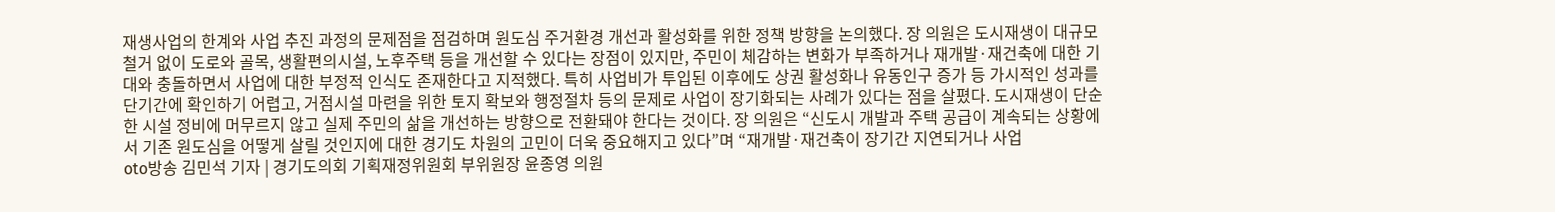재생사업의 한계와 사업 추진 과정의 문제점을 점검하며 원도심 주거환경 개선과 활성화를 위한 정책 방향을 논의했다. 장 의원은 도시재생이 대규모 철거 없이 도로와 골목, 생활편의시설, 노후주택 등을 개선할 수 있다는 장점이 있지만, 주민이 체감하는 변화가 부족하거나 재개발·재건축에 대한 기대와 충돌하면서 사업에 대한 부정적 인식도 존재한다고 지적했다. 특히 사업비가 투입된 이후에도 상권 활성화나 유동인구 증가 등 가시적인 성과를 단기간에 확인하기 어렵고, 거점시설 마련을 위한 토지 확보와 행정절차 등의 문제로 사업이 장기화되는 사례가 있다는 점을 살폈다. 도시재생이 단순한 시설 정비에 머무르지 않고 실제 주민의 삶을 개선하는 방향으로 전환돼야 한다는 것이다. 장 의원은 “신도시 개발과 주택 공급이 계속되는 상황에서 기존 원도심을 어떻게 살릴 것인지에 대한 경기도 차원의 고민이 더욱 중요해지고 있다”며 “재개발·재건축이 장기간 지연되거나 사업
oto방송 김민석 기자 | 경기도의회 기획재정위원회 부위원장 윤종영 의원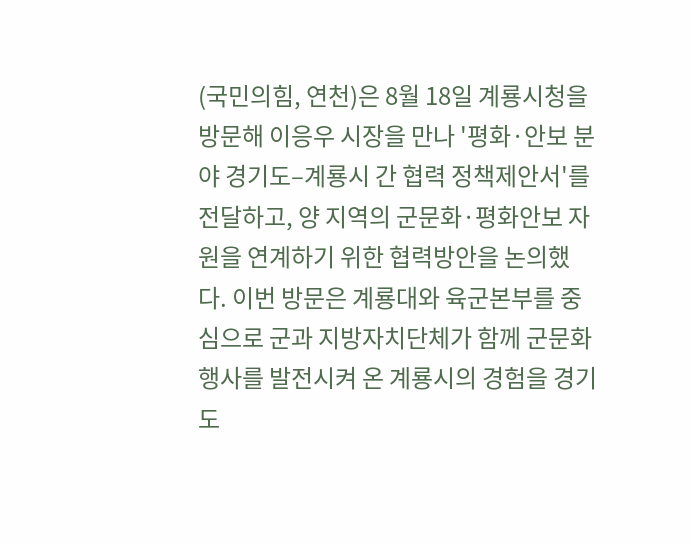(국민의힘, 연천)은 8월 18일 계룡시청을 방문해 이응우 시장을 만나 '평화·안보 분야 경기도–계룡시 간 협력 정책제안서'를 전달하고, 양 지역의 군문화·평화안보 자원을 연계하기 위한 협력방안을 논의했다. 이번 방문은 계룡대와 육군본부를 중심으로 군과 지방자치단체가 함께 군문화 행사를 발전시켜 온 계룡시의 경험을 경기도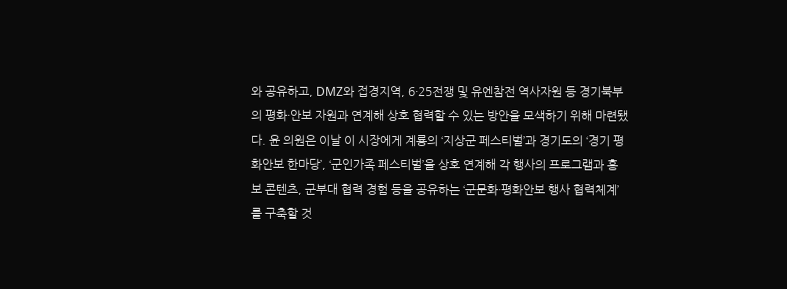와 공유하고, DMZ와 접경지역, 6·25전쟁 및 유엔참전 역사자원 등 경기북부의 평화·안보 자원과 연계해 상호 협력할 수 있는 방안을 모색하기 위해 마련됐다. 윤 의원은 이날 이 시장에게 계룡의 ‘지상군 페스티벌’과 경기도의 ‘경기 평화안보 한마당’, ‘군인가족 페스티벌’을 상호 연계해 각 행사의 프로그램과 홍보 콘텐츠, 군부대 협력 경험 등을 공유하는 ‘군문화·평화안보 행사 협력체계’를 구축할 것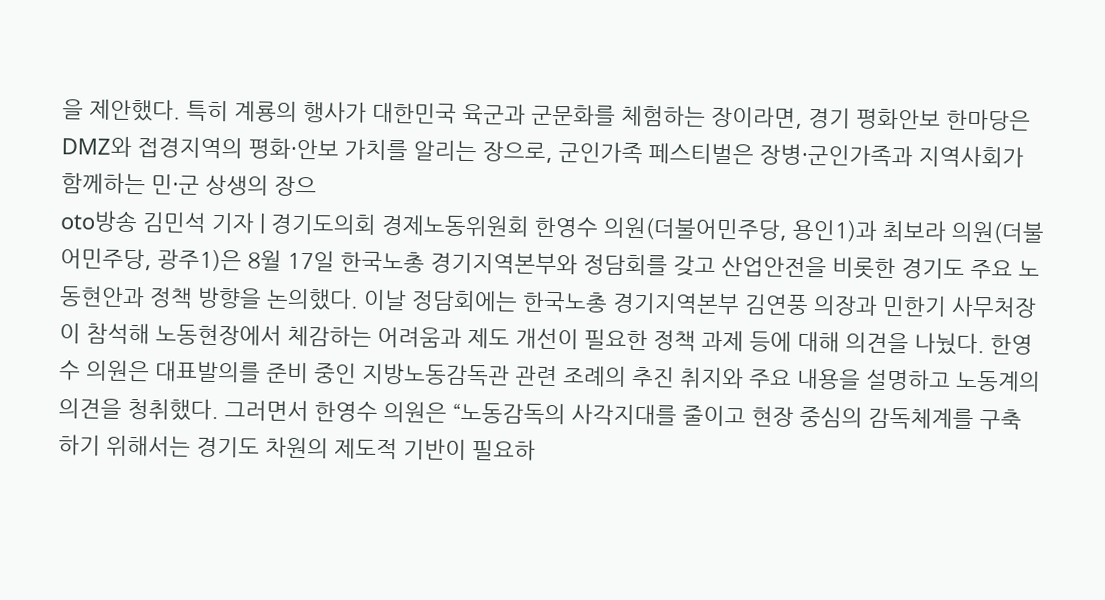을 제안했다. 특히 계룡의 행사가 대한민국 육군과 군문화를 체험하는 장이라면, 경기 평화안보 한마당은 DMZ와 접경지역의 평화·안보 가치를 알리는 장으로, 군인가족 페스티벌은 장병·군인가족과 지역사회가 함께하는 민·군 상생의 장으
oto방송 김민석 기자 | 경기도의회 경제노동위원회 한영수 의원(더불어민주당, 용인1)과 최보라 의원(더불어민주당, 광주1)은 8월 17일 한국노총 경기지역본부와 정담회를 갖고 산업안전을 비롯한 경기도 주요 노동현안과 정책 방향을 논의했다. 이날 정담회에는 한국노총 경기지역본부 김연풍 의장과 민한기 사무처장이 참석해 노동현장에서 체감하는 어려움과 제도 개선이 필요한 정책 과제 등에 대해 의견을 나눴다. 한영수 의원은 대표발의를 준비 중인 지방노동감독관 관련 조례의 추진 취지와 주요 내용을 설명하고 노동계의 의견을 청취했다. 그러면서 한영수 의원은 “노동감독의 사각지대를 줄이고 현장 중심의 감독체계를 구축하기 위해서는 경기도 차원의 제도적 기반이 필요하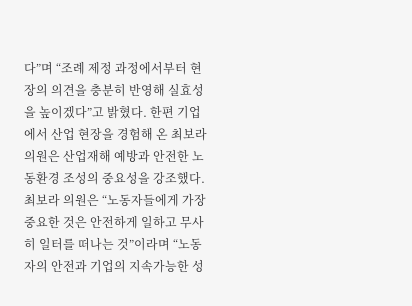다”며 “조례 제정 과정에서부터 현장의 의견을 충분히 반영해 실효성을 높이겠다”고 밝혔다. 한편 기업에서 산업 현장을 경험해 온 최보라 의원은 산업재해 예방과 안전한 노동환경 조성의 중요성을 강조했다. 최보라 의원은 “노동자들에게 가장 중요한 것은 안전하게 일하고 무사히 일터를 떠나는 것”이라며 “노동자의 안전과 기업의 지속가능한 성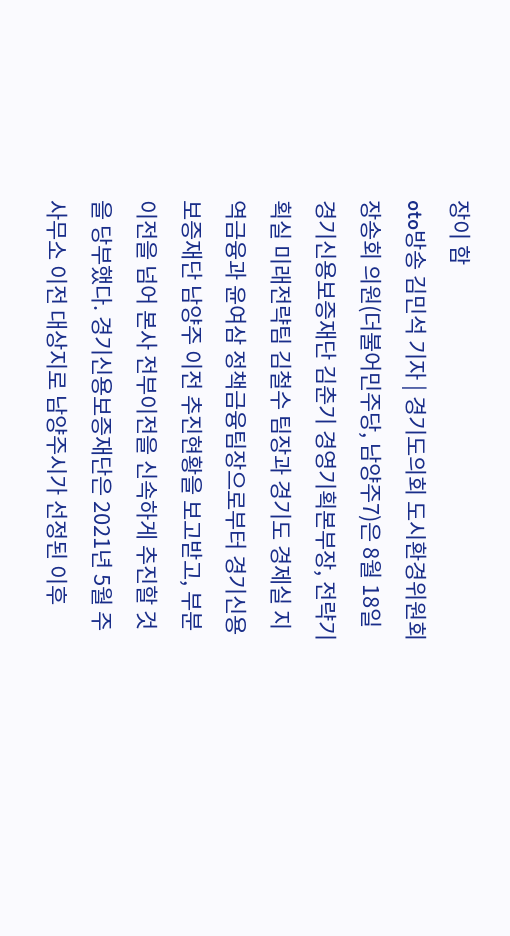장이 함
oto방송 김민석 기자 | 경기도의회 도시환경위원회 장송회 의원(더불어민주당, 남양주7)은 8월 18일 경기신용보증재단 김춘기 경영기획본부장, 전략기획실 미래전략팀 김철수 팀장과 경기도 경제실 지역금융과 윤여삼 정책금융팀장으로부터 경기신용보증재단 남양주 이전 추진현황을 보고받고, 부분이전을 넘어 본사 전부이전을 신속하게 추진할 것을 당부했다. 경기신용보증재단은 2021년 5월 주사무소 이전 대상지로 남양주시가 선정된 이후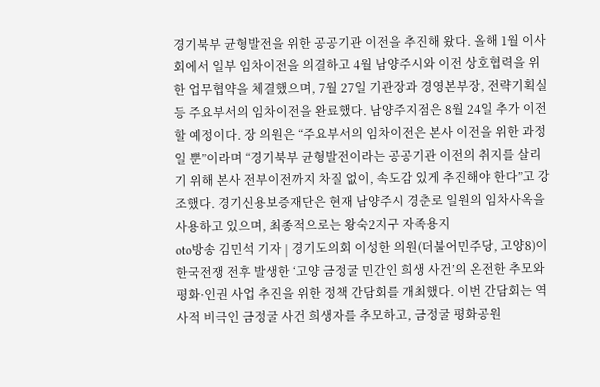경기북부 균형발전을 위한 공공기관 이전을 추진해 왔다. 올해 1월 이사회에서 일부 임차이전을 의결하고 4월 남양주시와 이전 상호협력을 위한 업무협약을 체결했으며, 7월 27일 기관장과 경영본부장, 전략기획실 등 주요부서의 임차이전을 완료했다. 남양주지점은 8월 24일 추가 이전할 예정이다. 장 의원은 “주요부서의 임차이전은 본사 이전을 위한 과정일 뿐”이라며 “경기북부 균형발전이라는 공공기관 이전의 취지를 살리기 위해 본사 전부이전까지 차질 없이, 속도감 있게 추진해야 한다”고 강조했다. 경기신용보증재단은 현재 남양주시 경춘로 일원의 임차사옥을 사용하고 있으며, 최종적으로는 왕숙2지구 자족용지
oto방송 김민석 기자 | 경기도의회 이성한 의원(더불어민주당, 고양8)이 한국전쟁 전후 발생한 ‘고양 금정굴 민간인 희생 사건’의 온전한 추모와 평화·인권 사업 추진을 위한 정책 간담회를 개최했다. 이번 간담회는 역사적 비극인 금정굴 사건 희생자를 추모하고, 금정굴 평화공원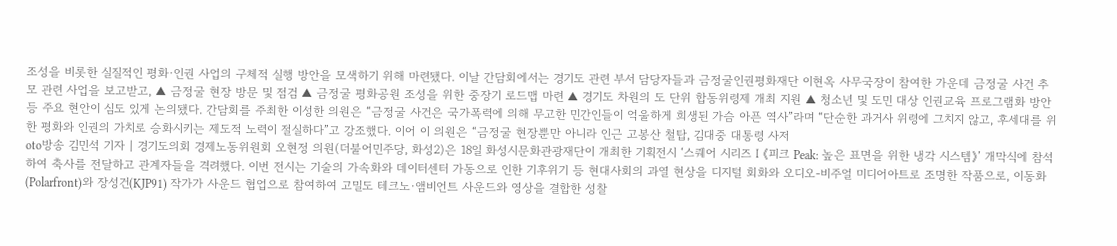조성을 비롯한 실질적인 평화·인권 사업의 구체적 실행 방안을 모색하기 위해 마련됐다. 이날 간담회에서는 경기도 관련 부서 담당자들과 금정굴인권평화재단 이현옥 사무국장이 참여한 가운데 금정굴 사건 추모 관련 사업을 보고받고, ▲ 금정굴 현장 방문 및 점검 ▲ 금정굴 평화공원 조성을 위한 중장기 로드맵 마련 ▲ 경기도 차원의 도 단위 합동위령제 개최 지원 ▲ 청소년 및 도민 대상 인권교육 프로그램화 방안 등 주요 현안이 심도 있게 논의됐다. 간담회를 주최한 이성한 의원은 “금정굴 사건은 국가폭력에 의해 무고한 민간인들이 억울하게 희생된 가슴 아픈 역사”라며 “단순한 과거사 위령에 그치지 않고, 후세대를 위한 평화와 인권의 가치로 승화시키는 제도적 노력이 절실하다”고 강조했다. 이어 이 의원은 “금정굴 현장뿐만 아니라 인근 고봉산 철탑, 김대중 대통령 사저
oto방송 김민석 기자 | 경기도의회 경제노동위원회 오현정 의원(더불어민주당, 화성2)은 18일 화성시문화관광재단이 개최한 기획전시 ‘스퀘어 시리즈 Ⅰ 《피크 Peak: 높은 표면을 위한 냉각 시스템》’ 개막식에 참석하여 축사를 전달하고 관계자들을 격려했다. 이번 전시는 기술의 가속화와 데이터센터 가동으로 인한 기후위기 등 현대사회의 과열 현상을 디지털 회화와 오디오-비주얼 미디어아트로 조명한 작품으로, 이동화(Polarfront)와 장성건(KJP91) 작가가 사운드 협업으로 참여하여 고밀도 테크노·앰비언트 사운드와 영상을 결합한 성찰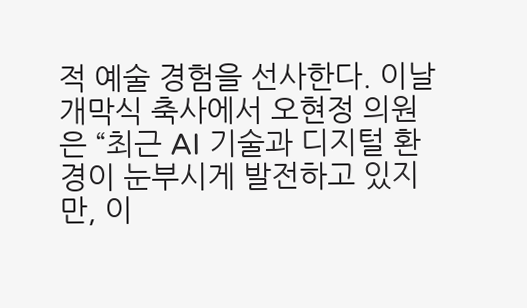적 예술 경험을 선사한다. 이날 개막식 축사에서 오현정 의원은 “최근 AI 기술과 디지털 환경이 눈부시게 발전하고 있지만, 이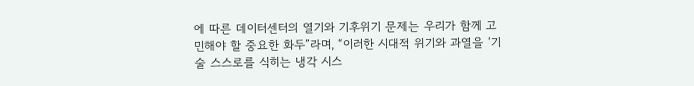에 따른 데이터센터의 열기와 기후위기 문제는 우리가 함께 고민해야 할 중요한 화두”라며, “이러한 시대적 위기와 과열을 ‘기술 스스로를 식히는 냉각 시스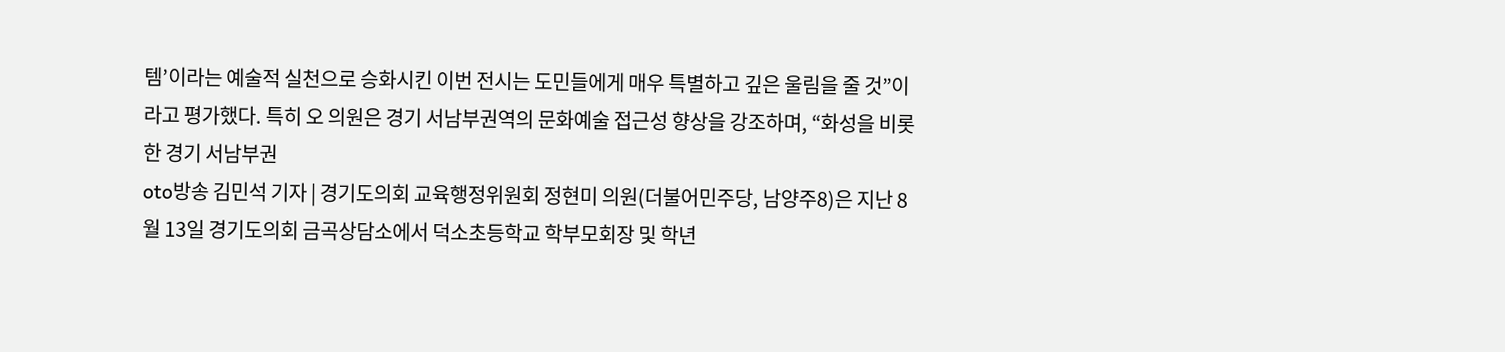템’이라는 예술적 실천으로 승화시킨 이번 전시는 도민들에게 매우 특별하고 깊은 울림을 줄 것”이라고 평가했다. 특히 오 의원은 경기 서남부권역의 문화예술 접근성 향상을 강조하며, “화성을 비롯한 경기 서남부권
oto방송 김민석 기자 | 경기도의회 교육행정위원회 정현미 의원(더불어민주당, 남양주8)은 지난 8월 13일 경기도의회 금곡상담소에서 덕소초등학교 학부모회장 및 학년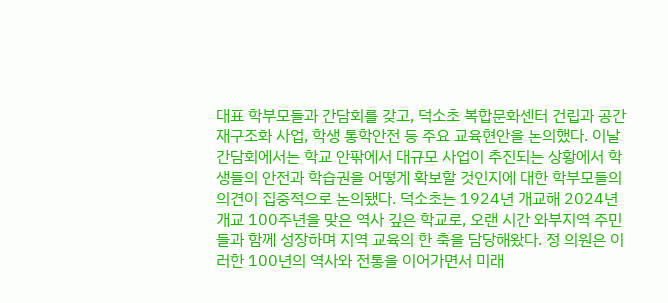대표 학부모들과 간담회를 갖고, 덕소초 복합문화센터 건립과 공간재구조화 사업, 학생 통학안전 등 주요 교육현안을 논의했다. 이날 간담회에서는 학교 안팎에서 대규모 사업이 추진되는 상황에서 학생들의 안전과 학습권을 어떻게 확보할 것인지에 대한 학부모들의 의견이 집중적으로 논의됐다. 덕소초는 1924년 개교해 2024년 개교 100주년을 맞은 역사 깊은 학교로, 오랜 시간 와부지역 주민들과 함께 성장하며 지역 교육의 한 축을 담당해왔다. 정 의원은 이러한 100년의 역사와 전통을 이어가면서 미래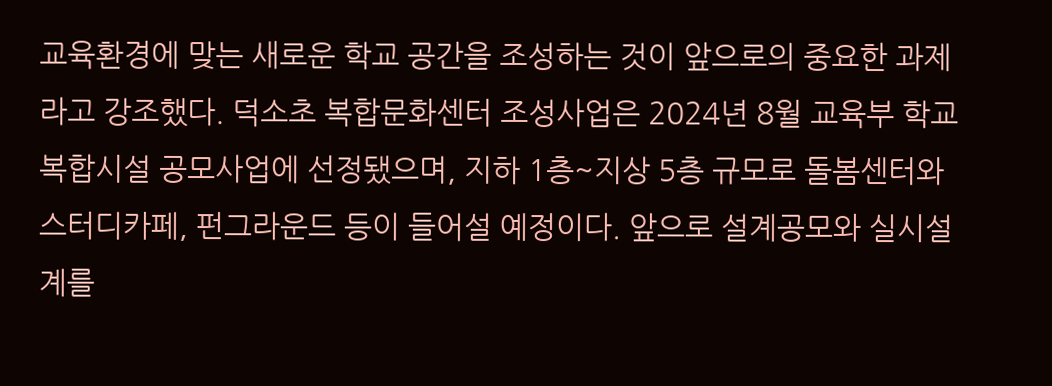교육환경에 맞는 새로운 학교 공간을 조성하는 것이 앞으로의 중요한 과제라고 강조했다. 덕소초 복합문화센터 조성사업은 2024년 8월 교육부 학교복합시설 공모사업에 선정됐으며, 지하 1층~지상 5층 규모로 돌봄센터와 스터디카페, 펀그라운드 등이 들어설 예정이다. 앞으로 설계공모와 실시설계를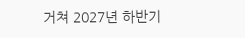거쳐 2027년 하반기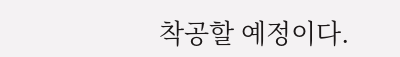착공할 예정이다.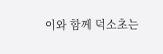이와 함께 덕소초는